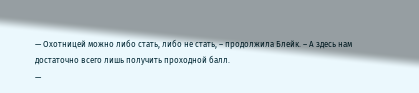— Охотницей можно либо стать, либо не стать, – продолжила Блейк. – А здесь нам достаточно всего лишь получить проходной балл.
—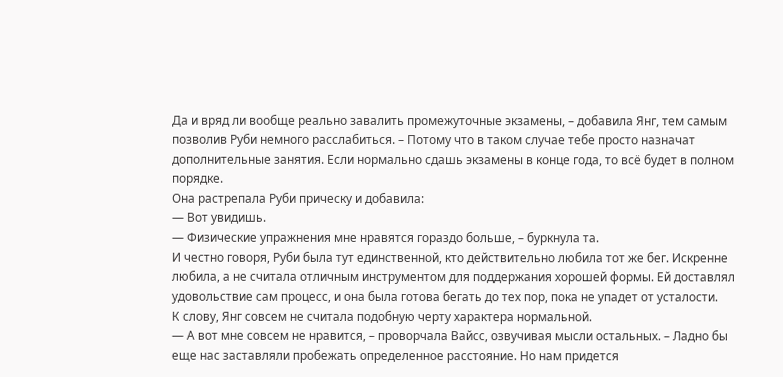Да и вряд ли вообще реально завалить промежуточные экзамены, – добавила Янг, тем самым позволив Руби немного расслабиться. – Потому что в таком случае тебе просто назначат дополнительные занятия. Если нормально сдашь экзамены в конце года, то всё будет в полном порядке.
Она растрепала Руби прическу и добавила:
— Вот увидишь.
— Физические упражнения мне нравятся гораздо больше, – буркнула та.
И честно говоря, Руби была тут единственной, кто действительно любила тот же бег. Искренне любила, а не считала отличным инструментом для поддержания хорошей формы. Ей доставлял удовольствие сам процесс, и она была готова бегать до тех пор, пока не упадет от усталости.
К слову, Янг совсем не считала подобную черту характера нормальной.
— А вот мне совсем не нравится, – проворчала Вайсс, озвучивая мысли остальных. – Ладно бы еще нас заставляли пробежать определенное расстояние. Но нам придется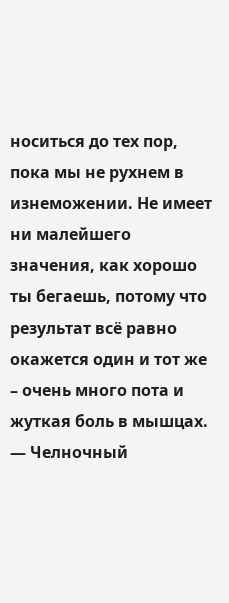носиться до тех пор, пока мы не рухнем в изнеможении. Не имеет ни малейшего значения, как хорошо ты бегаешь, потому что результат всё равно окажется один и тот же – очень много пота и жуткая боль в мышцах.
— Челночный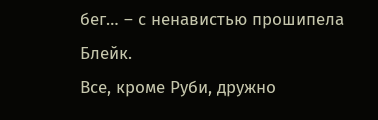бег… – с ненавистью прошипела Блейк.
Все, кроме Руби, дружно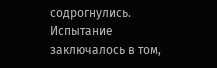содрогнулись.
Испытание заключалось в том,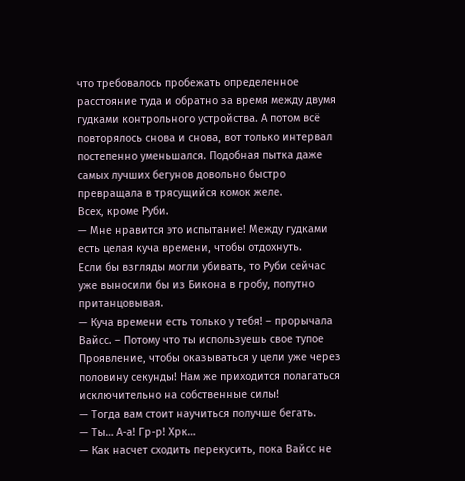что требовалось пробежать определенное расстояние туда и обратно за время между двумя гудками контрольного устройства. А потом всё повторялось снова и снова, вот только интервал постепенно уменьшался. Подобная пытка даже самых лучших бегунов довольно быстро превращала в трясущийся комок желе.
Всех, кроме Руби.
— Мне нравится это испытание! Между гудками есть целая куча времени, чтобы отдохнуть.
Если бы взгляды могли убивать, то Руби сейчас уже выносили бы из Бикона в гробу, попутно пританцовывая.
— Куча времени есть только у тебя! – прорычала Вайсс. – Потому что ты используешь свое тупое Проявление, чтобы оказываться у цели уже через половину секунды! Нам же приходится полагаться исключительно на собственные силы!
— Тогда вам стоит научиться получше бегать.
— Ты… А-а! Гр-р! Хрк…
— Как насчет сходить перекусить, пока Вайсс не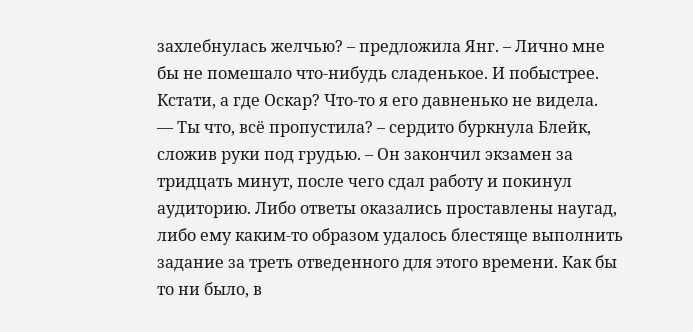захлебнулась желчью? – предложила Янг. – Лично мне бы не помешало что-нибудь сладенькое. И побыстрее. Кстати, а где Оскар? Что-то я его давненько не видела.
— Ты что, всё пропустила? – сердито буркнула Блейк, сложив руки под грудью. – Он закончил экзамен за тридцать минут, после чего сдал работу и покинул аудиторию. Либо ответы оказались проставлены наугад, либо ему каким-то образом удалось блестяще выполнить задание за треть отведенного для этого времени. Как бы то ни было, в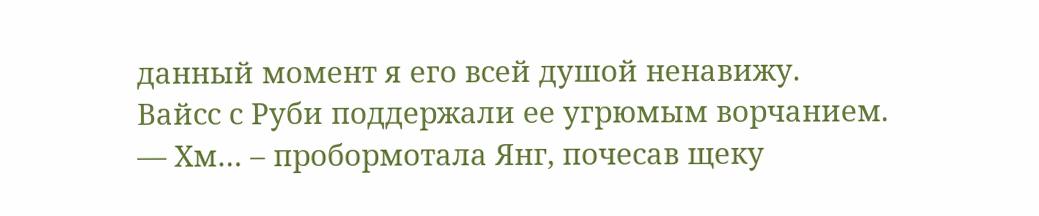данный момент я его всей душой ненавижу.
Вайсс с Руби поддержали ее угрюмым ворчанием.
— Хм… – пробормотала Янг, почесав щеку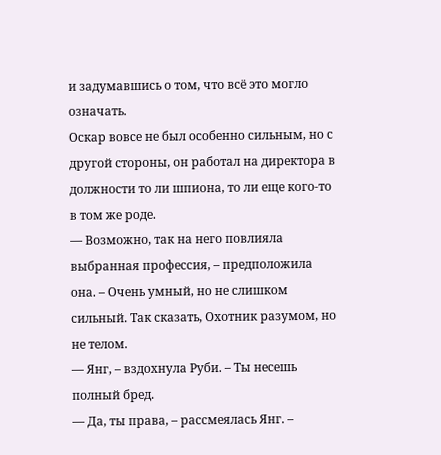и задумавшись о том, что всё это могло означать.
Оскар вовсе не был особенно сильным, но с другой стороны, он работал на директора в должности то ли шпиона, то ли еще кого-то в том же роде.
— Возможно, так на него повлияла выбранная профессия, – предположила она. – Очень умный, но не слишком сильный. Так сказать, Охотник разумом, но не телом.
— Янг, – вздохнула Руби. – Ты несешь полный бред.
— Да, ты права, – рассмеялась Янг. –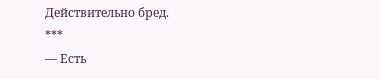Действительно бред.
***
— Есть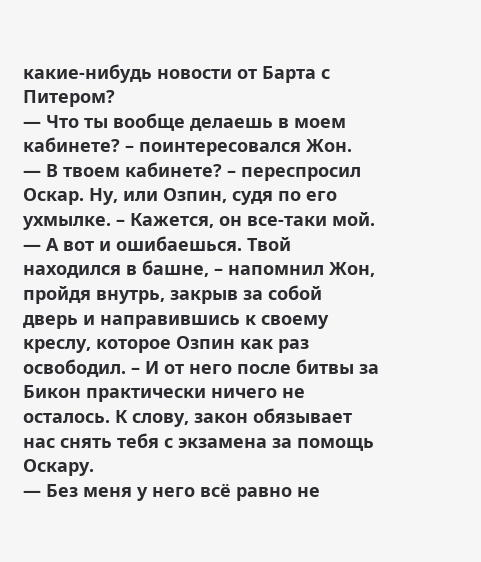какие-нибудь новости от Барта с Питером?
— Что ты вообще делаешь в моем кабинете? – поинтересовался Жон.
— В твоем кабинете? – переспросил Оскар. Ну, или Озпин, судя по его ухмылке. – Кажется, он все-таки мой.
— А вот и ошибаешься. Твой находился в башне, – напомнил Жон, пройдя внутрь, закрыв за собой дверь и направившись к своему креслу, которое Озпин как раз освободил. – И от него после битвы за Бикон практически ничего не осталось. К слову, закон обязывает нас снять тебя с экзамена за помощь Оскару.
— Без меня у него всё равно не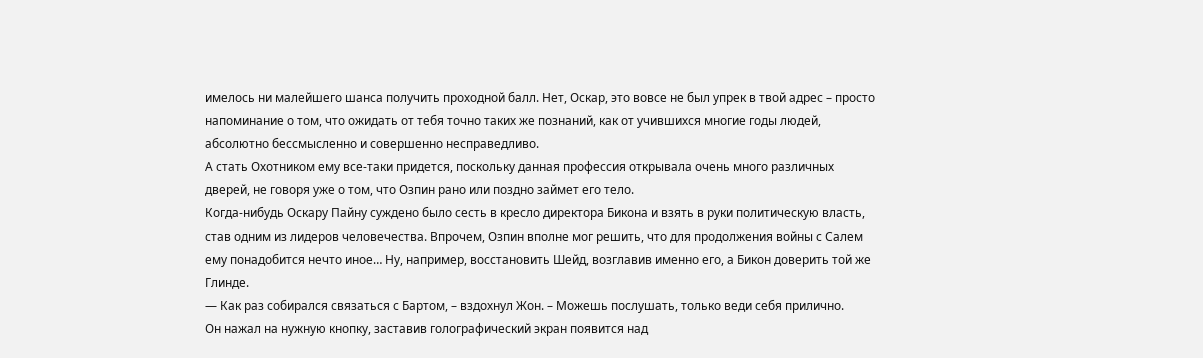имелось ни малейшего шанса получить проходной балл. Нет, Оскар, это вовсе не был упрек в твой адрес – просто напоминание о том, что ожидать от тебя точно таких же познаний, как от учившихся многие годы людей, абсолютно бессмысленно и совершенно несправедливо.
А стать Охотником ему все-таки придется, поскольку данная профессия открывала очень много различных дверей, не говоря уже о том, что Озпин рано или поздно займет его тело.
Когда-нибудь Оскару Пайну суждено было сесть в кресло директора Бикона и взять в руки политическую власть, став одним из лидеров человечества. Впрочем, Озпин вполне мог решить, что для продолжения войны с Салем ему понадобится нечто иное… Ну, например, восстановить Шейд, возглавив именно его, а Бикон доверить той же Глинде.
— Как раз собирался связаться с Бартом, – вздохнул Жон. – Можешь послушать, только веди себя прилично.
Он нажал на нужную кнопку, заставив голографический экран появится над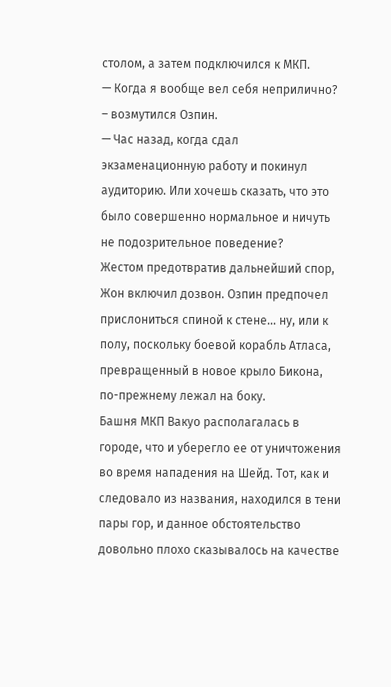столом, а затем подключился к МКП.
— Когда я вообще вел себя неприлично? – возмутился Озпин.
— Час назад, когда сдал экзаменационную работу и покинул аудиторию. Или хочешь сказать, что это было совершенно нормальное и ничуть не подозрительное поведение?
Жестом предотвратив дальнейший спор, Жон включил дозвон. Озпин предпочел прислониться спиной к стене… ну, или к полу, поскольку боевой корабль Атласа, превращенный в новое крыло Бикона, по-прежнему лежал на боку.
Башня МКП Вакуо располагалась в городе, что и уберегло ее от уничтожения во время нападения на Шейд. Тот, как и следовало из названия, находился в тени пары гор, и данное обстоятельство довольно плохо сказывалось на качестве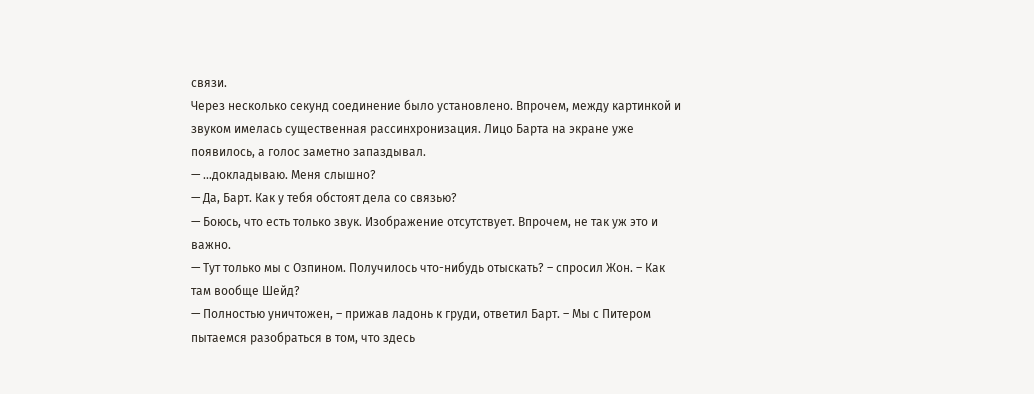связи.
Через несколько секунд соединение было установлено. Впрочем, между картинкой и звуком имелась существенная рассинхронизация. Лицо Барта на экране уже появилось, а голос заметно запаздывал.
— …докладываю. Меня слышно?
— Да, Барт. Как у тебя обстоят дела со связью?
— Боюсь, что есть только звук. Изображение отсутствует. Впрочем, не так уж это и важно.
— Тут только мы с Озпином. Получилось что-нибудь отыскать? – спросил Жон. – Как там вообще Шейд?
— Полностью уничтожен, – прижав ладонь к груди, ответил Барт. – Мы с Питером пытаемся разобраться в том, что здесь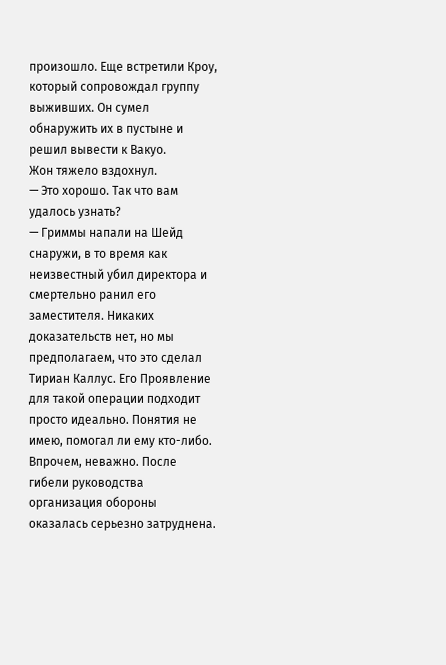произошло. Еще встретили Кроу, который сопровождал группу выживших. Он сумел обнаружить их в пустыне и решил вывести к Вакуо.
Жон тяжело вздохнул.
— Это хорошо. Так что вам удалось узнать?
— Гриммы напали на Шейд снаружи, в то время как неизвестный убил директора и смертельно ранил его заместителя. Никаких доказательств нет, но мы предполагаем, что это сделал Тириан Каллус. Его Проявление для такой операции подходит просто идеально. Понятия не имею, помогал ли ему кто-либо. Впрочем, неважно. После гибели руководства организация обороны оказалась серьезно затруднена.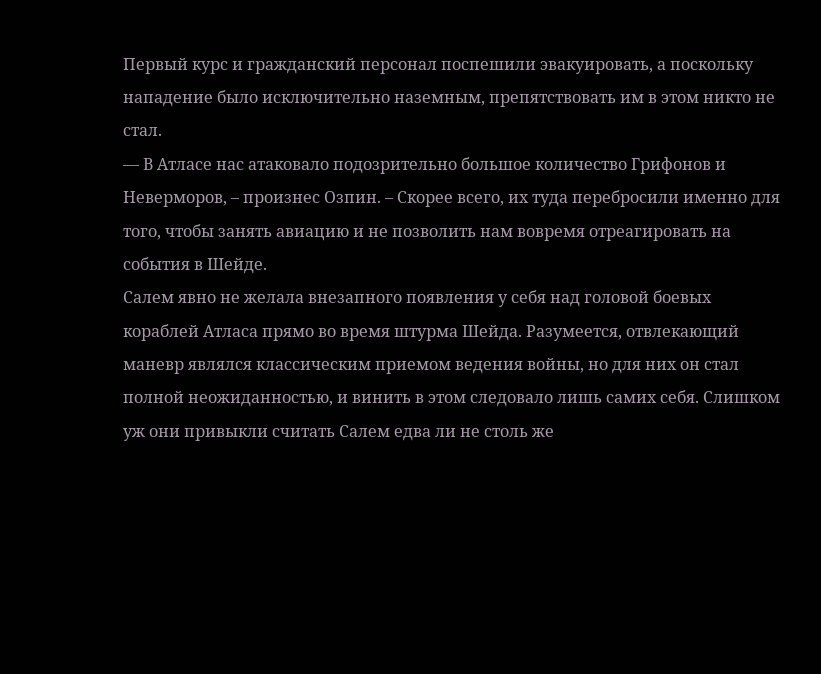Первый курс и гражданский персонал поспешили эвакуировать, а поскольку нападение было исключительно наземным, препятствовать им в этом никто не стал.
— В Атласе нас атаковало подозрительно большое количество Грифонов и Неверморов, – произнес Озпин. – Скорее всего, их туда перебросили именно для того, чтобы занять авиацию и не позволить нам вовремя отреагировать на события в Шейде.
Салем явно не желала внезапного появления у себя над головой боевых кораблей Атласа прямо во время штурма Шейда. Разумеется, отвлекающий маневр являлся классическим приемом ведения войны, но для них он стал полной неожиданностью, и винить в этом следовало лишь самих себя. Слишком уж они привыкли считать Салем едва ли не столь же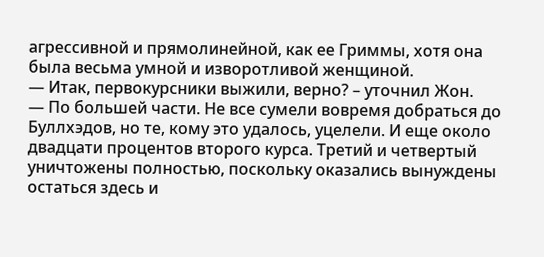агрессивной и прямолинейной, как ее Гриммы, хотя она была весьма умной и изворотливой женщиной.
— Итак, первокурсники выжили, верно? – уточнил Жон.
— По большей части. Не все сумели вовремя добраться до Буллхэдов, но те, кому это удалось, уцелели. И еще около двадцати процентов второго курса. Третий и четвертый уничтожены полностью, поскольку оказались вынуждены остаться здесь и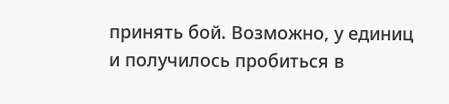принять бой. Возможно, у единиц и получилось пробиться в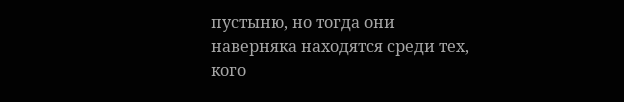пустыню, но тогда они наверняка находятся среди тех, кого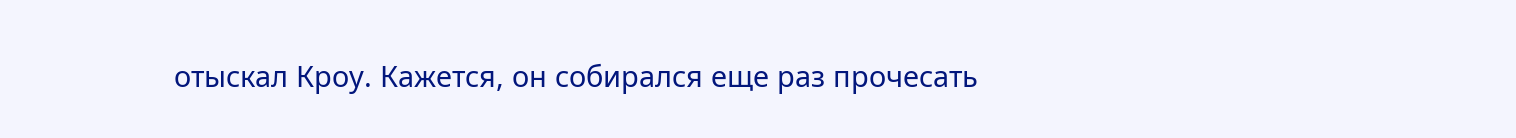отыскал Кроу. Кажется, он собирался еще раз прочесать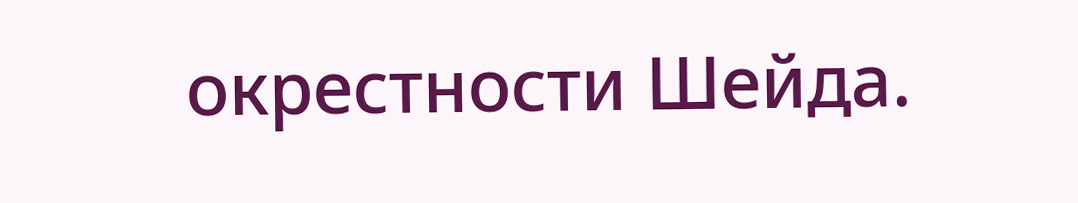окрестности Шейда.